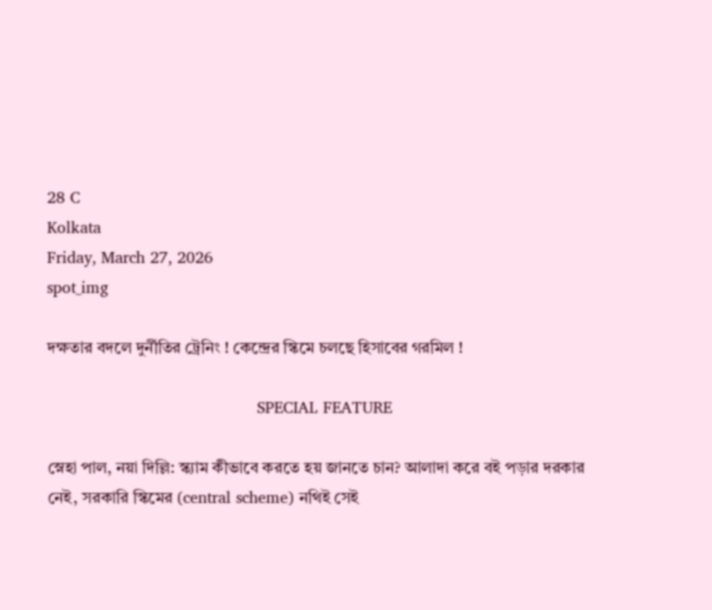28 C
Kolkata
Friday, March 27, 2026
spot_img

দক্ষতার বদলে দুর্নীতির ট্রেনিং ! কেন্দ্রের স্কিমে চলছে হিসাবের গরমিল !

                                          SPECIAL FEATURE

স্নেহা পাল, নয়া দিল্লি: স্ক্যাম কীভাবে করতে হয় জানতে চান? আলাদা করে বই পড়ার দরকার নেই, সরকারি স্কিমের (central scheme) নথিই সেই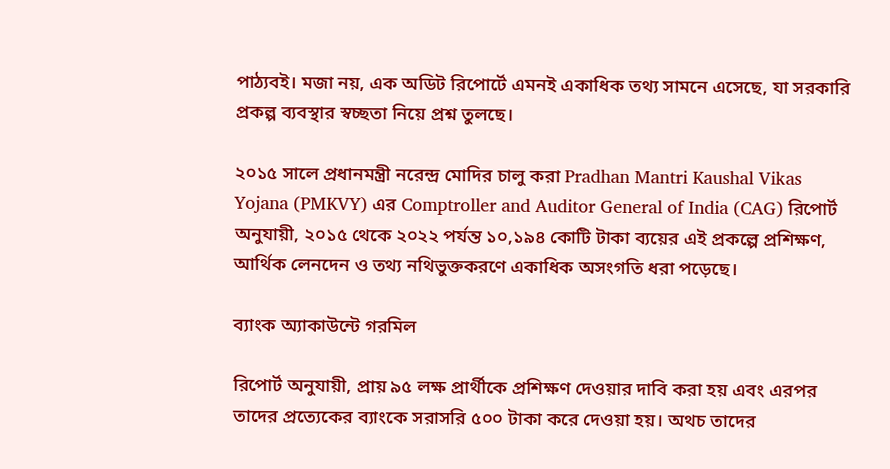পাঠ্যবই। মজা নয়, এক অডিট রিপোর্টে এমনই একাধিক তথ্য সামনে এসেছে, যা সরকারি প্রকল্প ব্যবস্থার স্বচ্ছতা নিয়ে প্রশ্ন তুলছে।

২০১৫ সালে প্রধানমন্ত্রী নরেন্দ্র মোদির চালু করা Pradhan Mantri Kaushal Vikas Yojana (PMKVY) এর Comptroller and Auditor General of India (CAG) রিপোর্ট অনুযায়ী, ২০১৫ থেকে ২০২২ পর্যন্ত ১০,১৯৪ কোটি টাকা ব্যয়ের এই প্রকল্পে প্রশিক্ষণ, আর্থিক লেনদেন ও তথ্য নথিভুক্তকরণে একাধিক অসংগতি ধরা পড়েছে।

ব্যাংক অ্যাকাউন্টে গরমিল

রিপোর্ট অনুযায়ী, প্রায় ৯৫ লক্ষ প্রার্থীকে প্রশিক্ষণ দেওয়ার দাবি করা হয় এবং এরপর তাদের প্রত্যেকের ব্যাংকে সরাসরি ৫০০ টাকা করে দেওয়া হয়। অথচ তাদের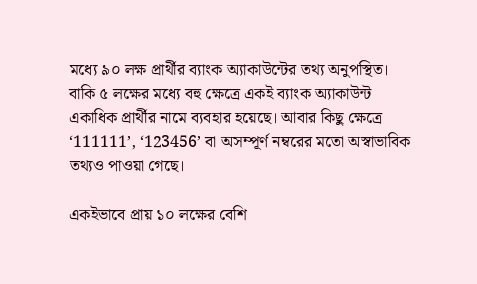মধ্যে ৯০ লক্ষ প্রার্থীর ব্যাংক অ্যাকাউন্টের তথ্য অনুপস্থিত। বাকি ৫ লক্ষের মধ্যে বহু ক্ষেত্রে একই ব্যাংক অ্যাকাউন্ট একাধিক প্রার্থীর নামে ব্যবহার হয়েছে। আবার কিছু ক্ষেত্রে ‘111111’, ‘123456’ বা অসম্পূর্ণ নম্বরের মতো অস্বাভাবিক তথ্যও পাওয়া গেছে।

একইভাবে প্রায় ১০ লক্ষের বেশি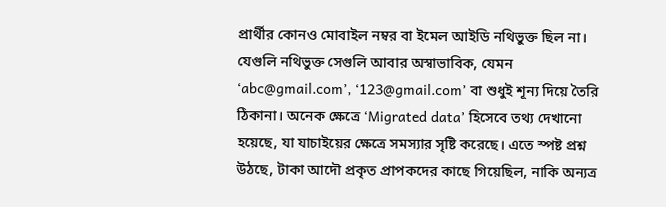প্রার্থীর কোনও মোবাইল নম্বর বা ইমেল আইডি নথিভুক্ত ছিল না। যেগুলি নথিভুক্ত সেগুলি আবার অস্বাভাবিক, যেমন ‘abc@gmail.com’, ‘123@gmail.com’ বা শুধুই শূন্য দিয়ে তৈরি ঠিকানা। অনেক ক্ষেত্রে ‘Migrated data’ হিসেবে তথ্য দেখানো হয়েছে, যা যাচাইয়ের ক্ষেত্রে সমস্যার সৃষ্টি করেছে। এতে স্পষ্ট প্রশ্ন উঠছে, টাকা আদৌ প্রকৃত প্রাপকদের কাছে গিয়েছিল, নাকি অন্যত্র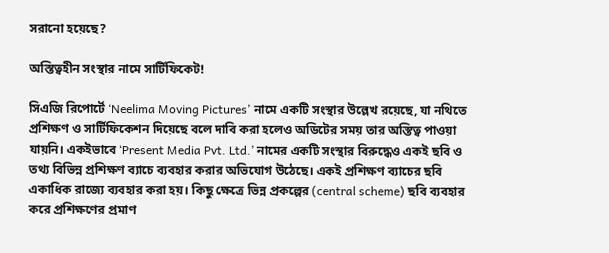সরানো হয়েছে?

অস্তিত্বহীন সংস্থার নামে সার্টিফিকেট!

সিএজি রিপোর্টে ‘Neelima Moving Pictures’ নামে একটি সংস্থার উল্লেখ রয়েছে, যা নথিতে প্রশিক্ষণ ও সার্টিফিকেশন দিয়েছে বলে দাবি করা হলেও অডিটের সময় তার অস্তিত্ব পাওয়া যায়নি। একইভাবে ‘Present Media Pvt. Ltd.’ নামের একটি সংস্থার বিরুদ্ধেও একই ছবি ও তথ্য বিভিন্ন প্রশিক্ষণ ব্যাচে ব্যবহার করার অভিযোগ উঠেছে। একই প্রশিক্ষণ ব্যাচের ছবি একাধিক রাজ্যে ব্যবহার করা হয়। কিছু ক্ষেত্রে ভিন্ন প্রকল্পের (central scheme) ছবি ব্যবহার করে প্রশিক্ষণের প্রমাণ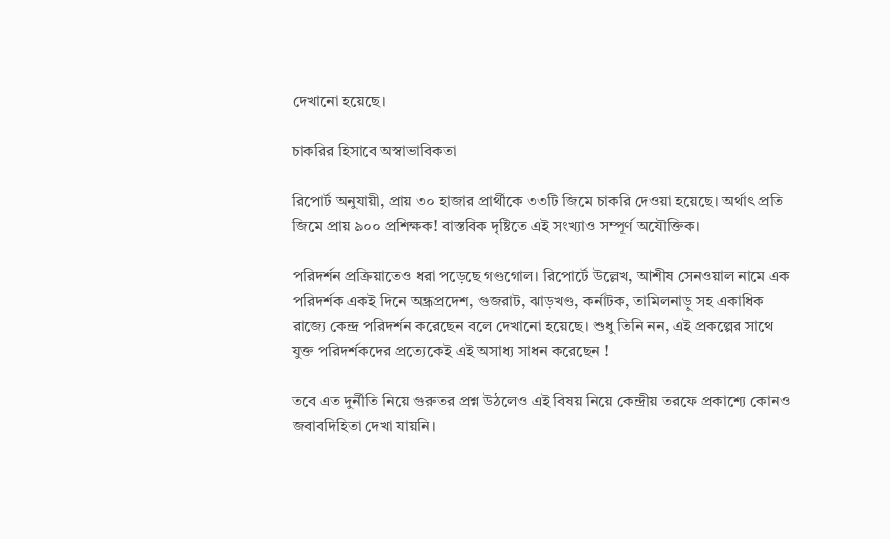দেখানো হয়েছে।

চাকরির হিসাবে অস্বাভাবিকতা

রিপোর্ট অনুযায়ী, প্রায় ৩০ হাজার প্রার্থীকে ৩৩টি জিমে চাকরি দেওয়া হয়েছে। অর্থাৎ প্রতি জিমে প্রায় ৯০০ প্রশিক্ষক! বাস্তবিক দৃষ্টিতে এই সংখ্যাও সম্পূর্ণ অযৌক্তিক।

পরিদর্শন প্রক্রিয়াতেও ধরা পড়েছে গণ্ডগোল। রিপোর্টে উল্লেখ, আশীষ সেনওয়াল নামে এক পরিদর্শক একই দিনে অন্ধ্রপ্রদেশ, গুজরাট, ঝাড়খণ্ড, কর্নাটক, তামিলনাড়ু সহ একাধিক রাজ্যে কেন্দ্র পরিদর্শন করেছেন বলে দেখানো হয়েছে। শুধু তিনি নন, এই প্রকল্পের সাথে যুক্ত পরিদর্শকদের প্রত্যেকেই এই অসাধ্য সাধন করেছেন !

তবে এত দুর্নীতি নিয়ে গুরুতর প্রশ্ন উঠলেও এই বিষয় নিয়ে কেন্দ্রীয় তরফে প্রকাশ্যে কোনও জবাবদিহিতা দেখা যায়নি।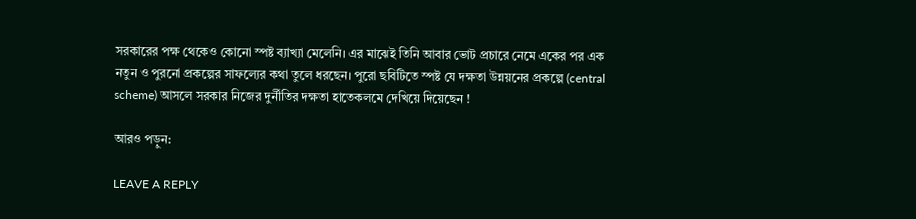সরকারের পক্ষ থেকেও কোনো স্পষ্ট ব্যাখ্যা মেলেনি। এর মাঝেই তিনি আবার ভোট প্রচারে নেমে একের পর এক নতুন ও পুরনো প্রকল্পের সাফল্যের কথা তুলে ধরছেন। পুরো ছবিটিতে স্পষ্ট যে দক্ষতা উন্নয়নের প্রকল্পে (central scheme) আসলে সরকার নিজের দুর্নীতির দক্ষতা হাতেকলমে দেখিয়ে দিয়েছেন !

আরও পড়ুন:

LEAVE A REPLY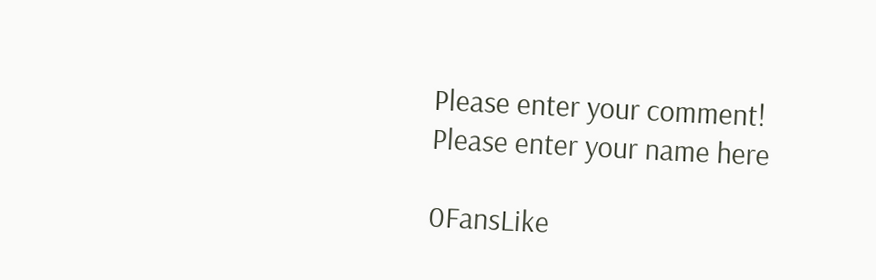Please enter your comment!
Please enter your name here

0FansLike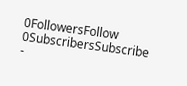0FollowersFollow
0SubscribersSubscribe
-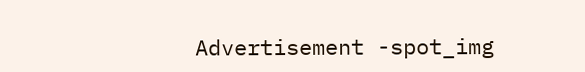Advertisement -spot_img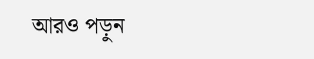আরও পড়ুন